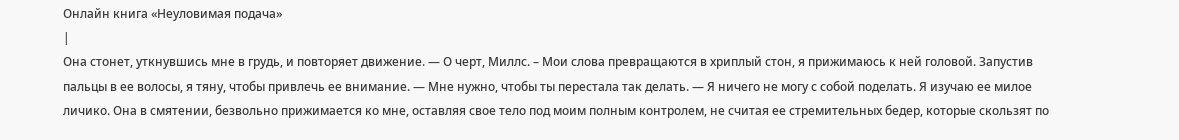Онлайн книга «Неуловимая подача»
|
Она стонет, уткнувшись мне в грудь, и повторяет движение. — О черт, Миллс. – Мои слова превращаются в хриплый стон, я прижимаюсь к ней головой. Запустив пальцы в ее волосы, я тяну, чтобы привлечь ее внимание. — Мне нужно, чтобы ты перестала так делать. — Я ничего не могу с собой поделать. Я изучаю ее милое личико. Она в смятении, безвольно прижимается ко мне, оставляя свое тело под моим полным контролем, не считая ее стремительных бедер, которые скользят по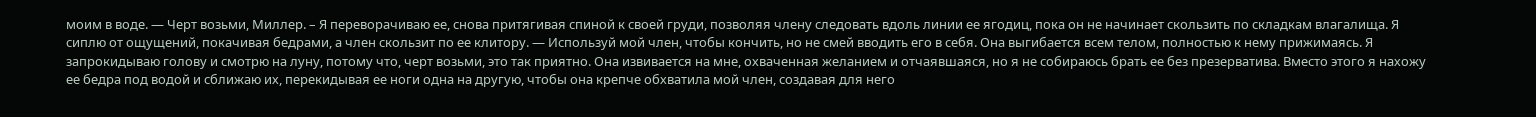моим в воде. — Черт возьми, Миллер. – Я переворачиваю ее, снова притягивая спиной к своей груди, позволяя члену следовать вдоль линии ее ягодиц, пока он не начинает скользить по складкам влагалища. Я сиплю от ощущений, покачивая бедрами, а член скользит по ее клитору. — Используй мой член, чтобы кончить, но не смей вводить его в себя. Она выгибается всем телом, полностью к нему прижимаясь. Я запрокидываю голову и смотрю на луну, потому что, черт возьми, это так приятно. Она извивается на мне, охваченная желанием и отчаявшаяся, но я не собираюсь брать ее без презерватива. Вместо этого я нахожу ее бедра под водой и сближаю их, перекидывая ее ноги одна на другую, чтобы она крепче обхватила мой член, создавая для него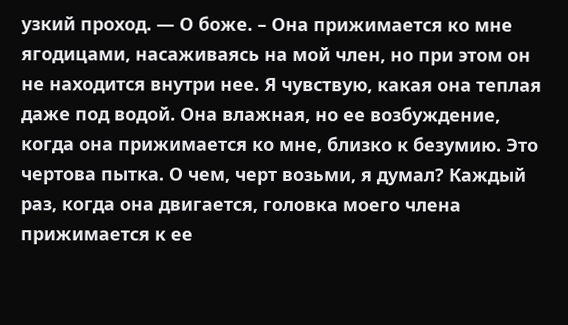узкий проход. — О боже. – Она прижимается ко мне ягодицами, насаживаясь на мой член, но при этом он не находится внутри нее. Я чувствую, какая она теплая даже под водой. Она влажная, но ее возбуждение, когда она прижимается ко мне, близко к безумию. Это чертова пытка. О чем, черт возьми, я думал? Каждый раз, когда она двигается, головка моего члена прижимается к ее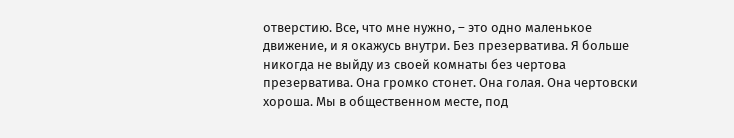отверстию. Все, что мне нужно, – это одно маленькое движение, и я окажусь внутри. Без презерватива. Я больше никогда не выйду из своей комнаты без чертова презерватива. Она громко стонет. Она голая. Она чертовски хороша. Мы в общественном месте, под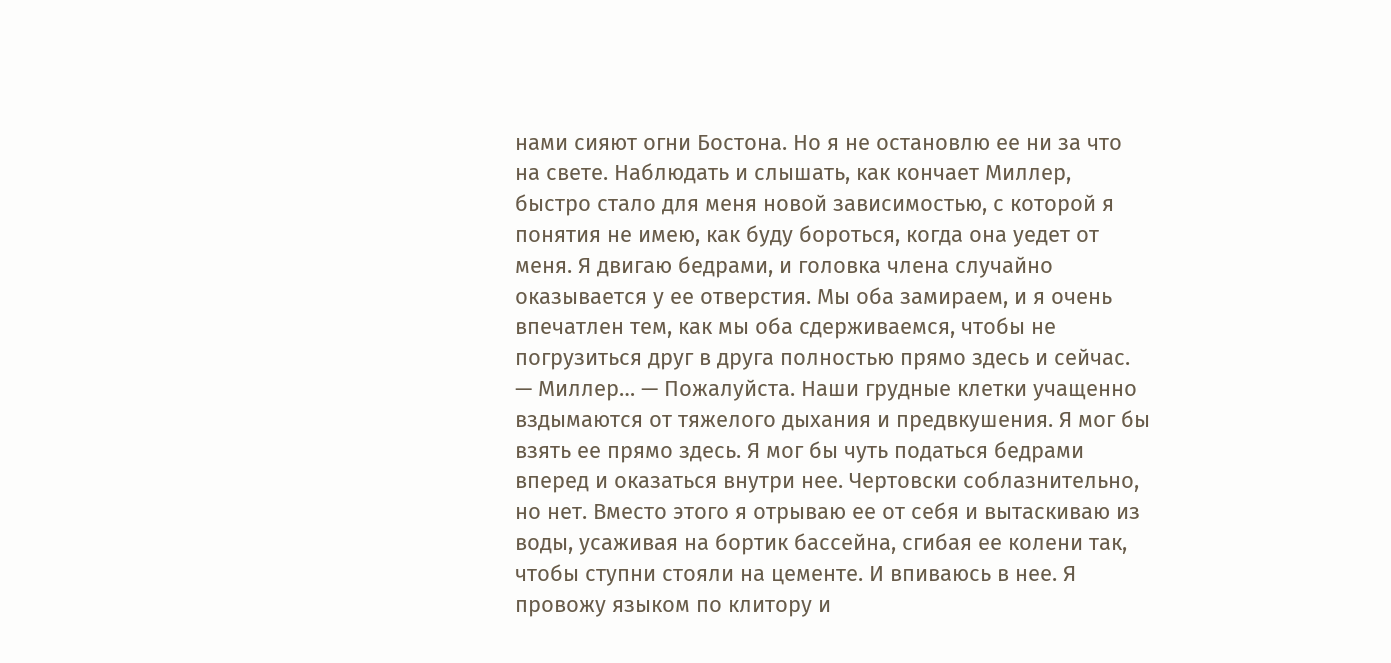нами сияют огни Бостона. Но я не остановлю ее ни за что на свете. Наблюдать и слышать, как кончает Миллер, быстро стало для меня новой зависимостью, с которой я понятия не имею, как буду бороться, когда она уедет от меня. Я двигаю бедрами, и головка члена случайно оказывается у ее отверстия. Мы оба замираем, и я очень впечатлен тем, как мы оба сдерживаемся, чтобы не погрузиться друг в друга полностью прямо здесь и сейчас. — Миллер… — Пожалуйста. Наши грудные клетки учащенно вздымаются от тяжелого дыхания и предвкушения. Я мог бы взять ее прямо здесь. Я мог бы чуть податься бедрами вперед и оказаться внутри нее. Чертовски соблазнительно, но нет. Вместо этого я отрываю ее от себя и вытаскиваю из воды, усаживая на бортик бассейна, сгибая ее колени так, чтобы ступни стояли на цементе. И впиваюсь в нее. Я провожу языком по клитору и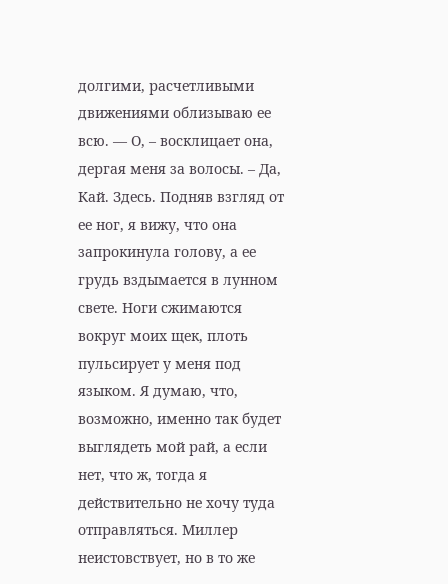долгими, расчетливыми движениями облизываю ее всю. — О, – восклицает она, дергая меня за волосы. – Да, Кай. Здесь. Подняв взгляд от ее ног, я вижу, что она запрокинула голову, а ее грудь вздымается в лунном свете. Ноги сжимаются вокруг моих щек, плоть пульсирует у меня под языком. Я думаю, что, возможно, именно так будет выглядеть мой рай, а если нет, что ж, тогда я действительно не хочу туда отправляться. Миллер неистовствует, но в то же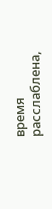время расслаблена,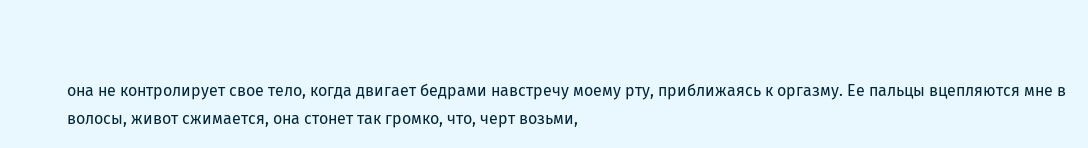она не контролирует свое тело, когда двигает бедрами навстречу моему рту, приближаясь к оргазму. Ее пальцы вцепляются мне в волосы, живот сжимается, она стонет так громко, что, черт возьми,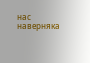нас наверняка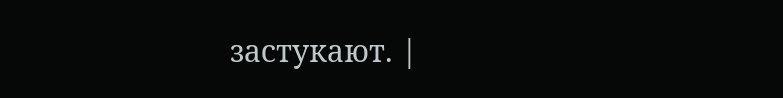застукают. |